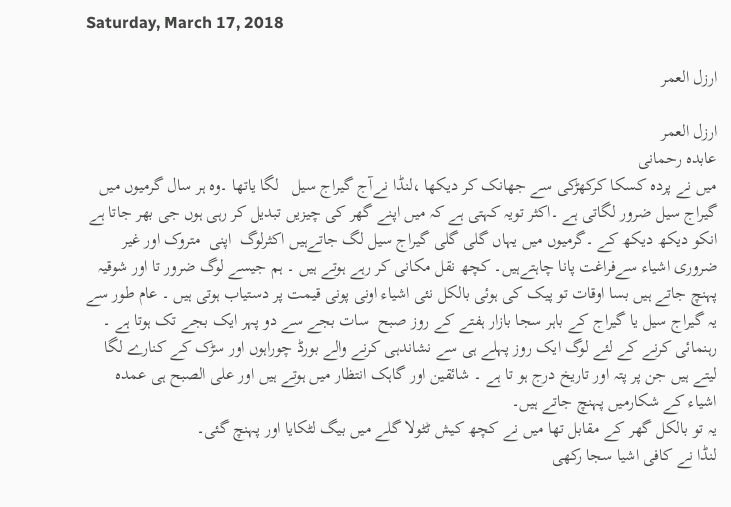Saturday, March 17, 2018

ارزل العمر

ارزل العمر
عابدہ رحمانی
میں نے پردہ کسکا کرکھڑکی سے جھانک کر دیکھا ،لنڈا نےآج گیراج سیل   لگا یاتھا ۔وہ ہر سال گرمیوں میں گیراج سیل ضرور لگاتی ہے ۔اکثر تویہ کہتی ہے کہ میں اپنے گھر کی چیزیں تبدیل کر رہی ہوں جی بھر جاتا ہے انکو دیکھ دیکھ کے ۔گرمیوں میں یہاں گلی گلی گیراج سیل لگ جاتےہیں اکثرلوگ  اپنی  متروک اور غیر ضروری اشیاء سےفراغت پانا چاہتےہیں۔ کچھ نقل مکانی کر رہے ہوتے ہیں ۔ ہم جیسے لوگ ضرور تا اور شوقیہ پہنچ جاتے ہیں بسا اوقات تو پیک کی ہوئی بالکل نئی اشیاء اونی پونی قیمت پر دستیاب ہوتی ہیں ۔ عام طور سے یہ گیراج سیل یا گیراج کے باہر سجا بازار ہفتے کے روز صبح  سات بجے سے دو پہر ایک بجے تک ہوتا ہے ۔ رہنمائی کرنے کے لئے لوگ ایک روز پہلے ہی سے نشاندہی کرنے والے بورڈ چوراہوں اور سڑک کے کنارے لگا لیتے ہیں جن پر پتہ اور تاریخ درج ہو تا ہے ۔ شائقین اور گاہک انتظار میں ہوتے ہیں اور علی الصبح ہی عمدہ اشیاء کے شکارمیں پہنچ جاتے ہیں۔
یہ تو بالکل گھر کے مقابل تھا میں نے کچھ کیش ٹٹولا گلے میں بیگ لٹکایا اور پہنچ گئی۔
لنڈا نے کافی اشیا سجا رکھی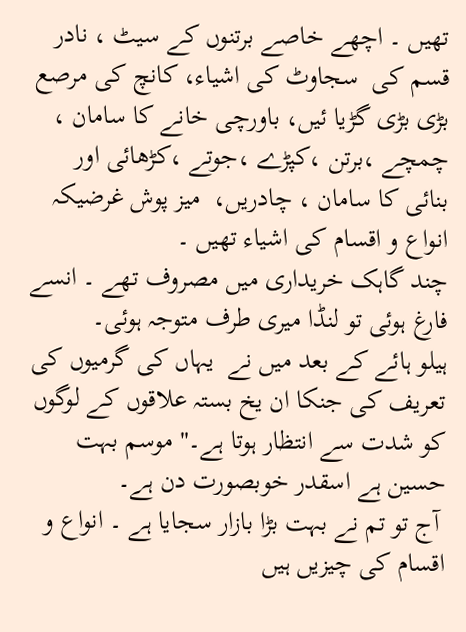تھیں ۔ اچھے خاصے برتنوں کے سیٹ ، نادر قسم کی  سجاوٹ کی اشیاء، کانچ کی مرصع بڑی بڑی گڑیا ئیں، باورچی خانے کا سامان ، چمچے ،برتن ،کپڑے ،جوتے ،کڑھائی اور بنائی کا سامان ، چادریں،  میز پوش غرضیکہ انواع و اقسام کی اشیاء تھیں ۔
چند گاہک خریداری میں مصروف تھے ۔ انسے فارغ ہوئی تو لنڈا میری طرف متوجہ ہوئی۔
ہیلو ہائے کے بعد میں نے  یہاں کی گرمیوں کی تعریف کی جنکا ان یخ بستہ علاقوں کے لوگوں کو شدت سے انتظار ہوتا ہے۔" موسم بہت حسین ہے اسقدر خوبصورت دن ہے۔
 آج تو تم نے بہت بڑا بازار سجایا ہے ۔ انواع و اقسام کی چیزیں ہیں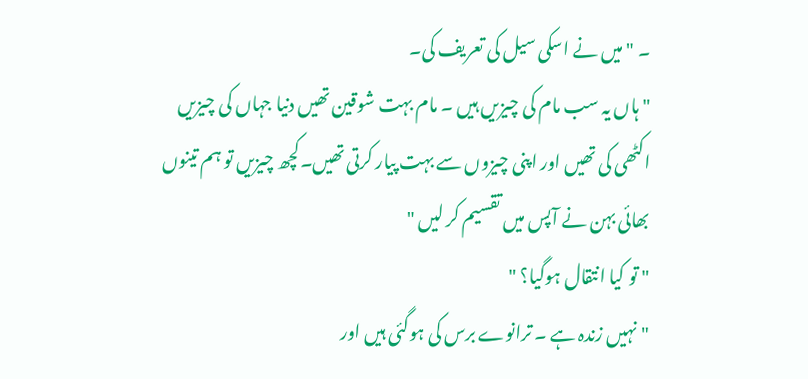۔ " میں نے اسکی سیل کی تعریف کی۔
" ہاں یہ سب مام کی چیزیں ہیں ۔ مام بہت شوقین تھیں دنیا جہاں کی چیزیں اکٹھی کی تھیں اور اپنی چیزوں سے بہت پیار کرتی تھیں۔کچھ چیزیں تو ہم تینوں بھائی بہن نے آپس میں تقسیم کر لیں "
" تو کیا انتقال ہوگیا؟ "
" نہیں زندہ ہے ۔ ترانوے برس کی ہوگئی ہیں اور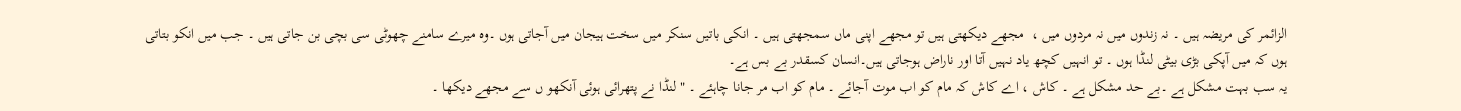الزائمر کی مریضہ ہیں ۔ نہ زندوں میں نہ مردوں میں ،  مجھے دیکھتی ہیں تو مجھے اپنی ماں سمجھتی ہیں ۔ انکی باتیں سنکر میں سخت ہیجان میں آجاتی ہوں ۔وہ میرے سامنے چھوٹی سی بچی بن جاتی ہیں ۔ جب میں انکو بتاتی ہوں کہ میں آپکی بڑی بیٹی لنڈا ہوں ۔ تو انہیں کچھ یاد نہیں آتا اور ناراض ہوجاتی ہیں۔انسان کسقدر بے بس ہے۔
یہ سب بہت مشکل ہے ۔بے حد مشکل ہے ۔ کاش ، اے کاش کہ مام کو اب موت آجائے ۔ مام کو اب مر جانا چاہئے ۔ " لنڈا نے پتھرائی ہوئی آنکھو ں سے مجھے دیکھا ۔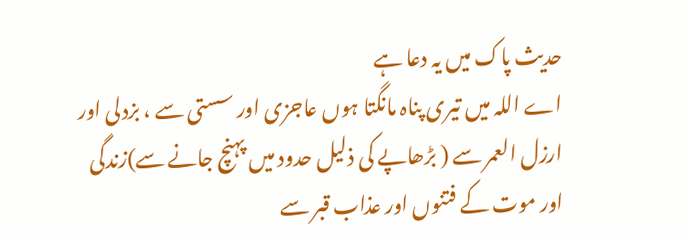حدیث پاک میں یہ دعا ہے
اے اللہ میں تیری پناہ مانگتا ہوں عاجزی اور سستی سے ، بزدلی اور ارزل العمر سے ( بڑھاپے کی ذلیل حدود میں پہنچ جانے سے)زندگی اور موت کے فتنوں اور عذاب قبر سے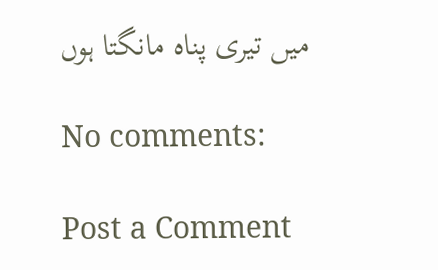میں تیری پناہ مانگتا ہوں

No comments:

Post a Comment